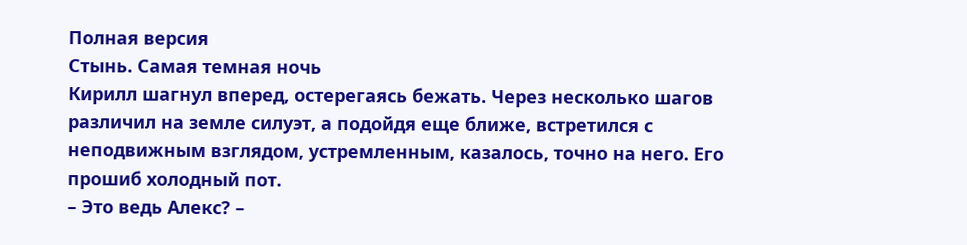Полная версия
Стынь. Самая темная ночь
Кирилл шагнул вперед, остерегаясь бежать. Через несколько шагов различил на земле силуэт, а подойдя еще ближе, встретился с неподвижным взглядом, устремленным, казалось, точно на него. Его прошиб холодный пот.
– Это ведь Алекс? –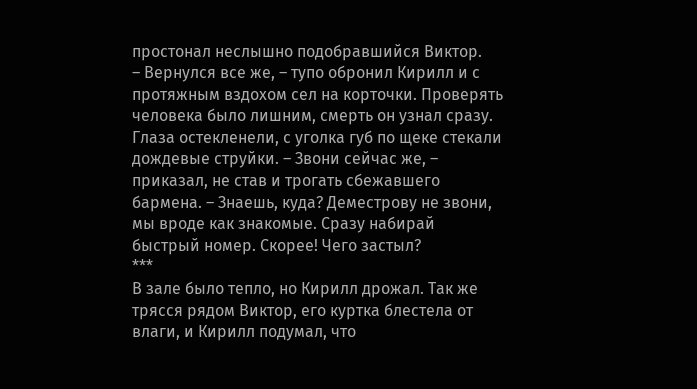простонал неслышно подобравшийся Виктор.
– Вернулся все же, – тупо обронил Кирилл и с протяжным вздохом сел на корточки. Проверять человека было лишним, смерть он узнал сразу. Глаза остекленели, с уголка губ по щеке стекали дождевые струйки. – Звони сейчас же, – приказал, не став и трогать сбежавшего бармена. – Знаешь, куда? Деместрову не звони, мы вроде как знакомые. Сразу набирай быстрый номер. Скорее! Чего застыл?
***
В зале было тепло, но Кирилл дрожал. Так же трясся рядом Виктор, его куртка блестела от влаги, и Кирилл подумал, что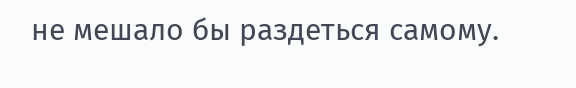не мешало бы раздеться самому.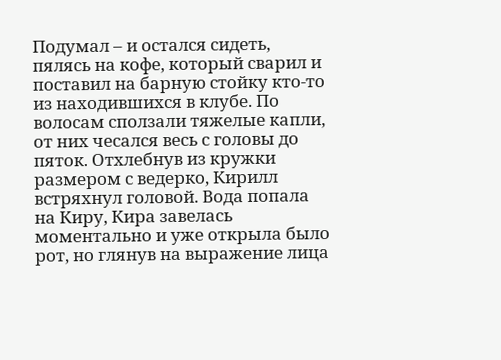Подумал – и остался сидеть, пялясь на кофе, который сварил и поставил на барную стойку кто-то из находившихся в клубе. По волосам сползали тяжелые капли, от них чесался весь с головы до пяток. Отхлебнув из кружки размером с ведерко, Кирилл встряхнул головой. Вода попала на Киру, Кира завелась моментально и уже открыла было рот, но глянув на выражение лица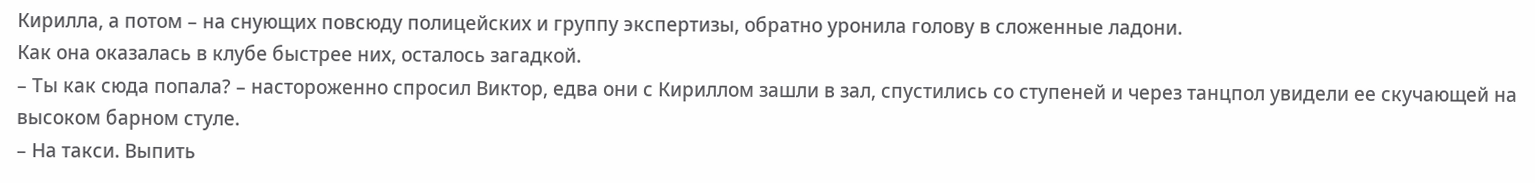Кирилла, а потом – на снующих повсюду полицейских и группу экспертизы, обратно уронила голову в сложенные ладони.
Как она оказалась в клубе быстрее них, осталось загадкой.
– Ты как сюда попала? – настороженно спросил Виктор, едва они с Кириллом зашли в зал, спустились со ступеней и через танцпол увидели ее скучающей на высоком барном стуле.
– На такси. Выпить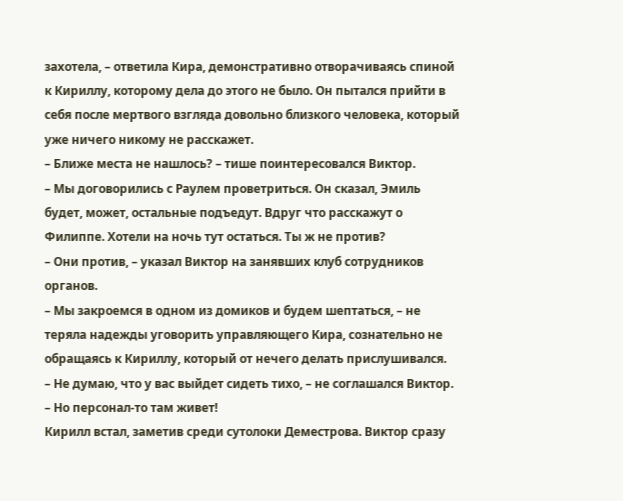захотела, – ответила Кира, демонстративно отворачиваясь спиной к Кириллу, которому дела до этого не было. Он пытался прийти в себя после мертвого взгляда довольно близкого человека, который уже ничего никому не расскажет.
– Ближе места не нашлось? – тише поинтересовался Виктор.
– Мы договорились с Раулем проветриться. Он сказал, Эмиль будет, может, остальные подъедут. Вдруг что расскажут о Филиппе. Хотели на ночь тут остаться. Ты ж не против?
– Они против, – указал Виктор на занявших клуб сотрудников органов.
– Мы закроемся в одном из домиков и будем шептаться, – не теряла надежды уговорить управляющего Кира, сознательно не обращаясь к Кириллу, который от нечего делать прислушивался.
– Не думаю, что у вас выйдет сидеть тихо, – не соглашался Виктор.
– Но персонал-то там живет!
Кирилл встал, заметив среди сутолоки Деместрова. Виктор сразу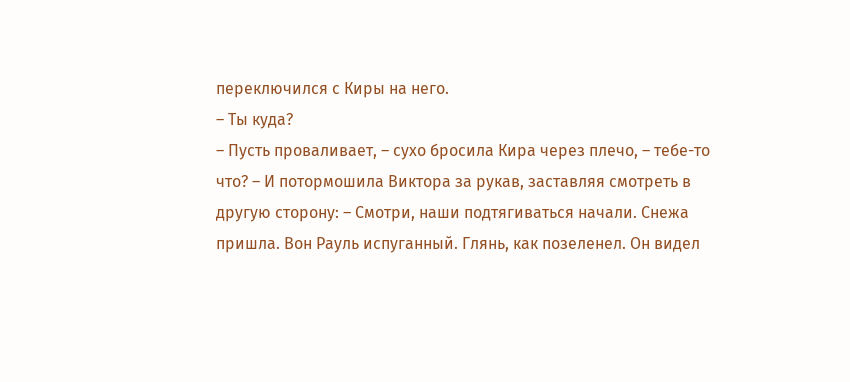переключился с Киры на него.
– Ты куда?
– Пусть проваливает, – сухо бросила Кира через плечо, – тебе-то что? – И потормошила Виктора за рукав, заставляя смотреть в другую сторону: – Смотри, наши подтягиваться начали. Снежа пришла. Вон Рауль испуганный. Глянь, как позеленел. Он видел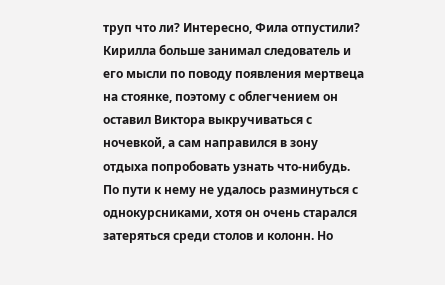труп что ли? Интересно, Фила отпустили?
Кирилла больше занимал следователь и его мысли по поводу появления мертвеца на стоянке, поэтому с облегчением он оставил Виктора выкручиваться с ночевкой, а сам направился в зону отдыха попробовать узнать что-нибудь. По пути к нему не удалось разминуться с однокурсниками, хотя он очень старался затеряться среди столов и колонн. Но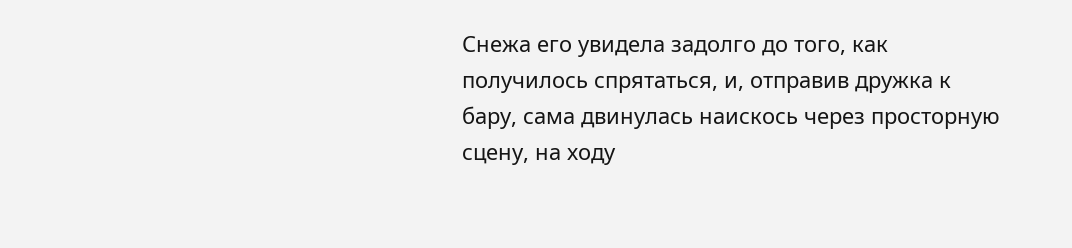Снежа его увидела задолго до того, как получилось спрятаться, и, отправив дружка к бару, сама двинулась наискось через просторную сцену, на ходу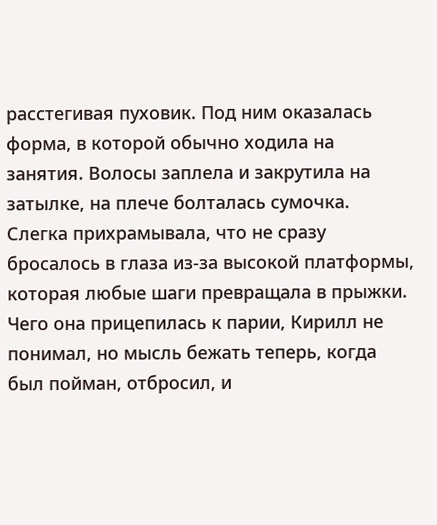расстегивая пуховик. Под ним оказалась форма, в которой обычно ходила на занятия. Волосы заплела и закрутила на затылке, на плече болталась сумочка. Слегка прихрамывала, что не сразу бросалось в глаза из-за высокой платформы, которая любые шаги превращала в прыжки.
Чего она прицепилась к парии, Кирилл не понимал, но мысль бежать теперь, когда был пойман, отбросил, и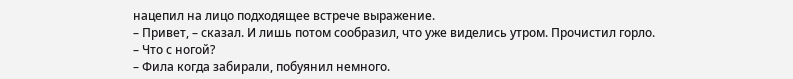нацепил на лицо подходящее встрече выражение.
– Привет, – сказал. И лишь потом сообразил, что уже виделись утром. Прочистил горло. – Что с ногой?
– Фила когда забирали, побуянил немного.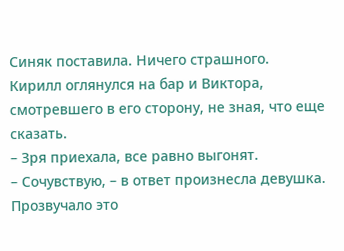Синяк поставила. Ничего страшного.
Кирилл оглянулся на бар и Виктора, смотревшего в его сторону, не зная, что еще сказать.
– Зря приехала, все равно выгонят.
– Сочувствую, – в ответ произнесла девушка. Прозвучало это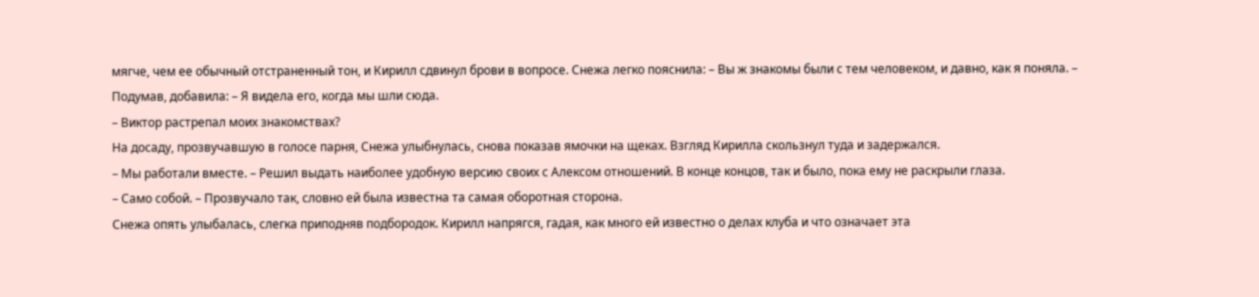мягче, чем ее обычный отстраненный тон, и Кирилл сдвинул брови в вопросе. Снежа легко пояснила: – Вы ж знакомы были с тем человеком, и давно, как я поняла. – Подумав, добавила: – Я видела его, когда мы шли сюда.
– Виктор растрепал моих знакомствах?
На досаду, прозвучавшую в голосе парня, Снежа улыбнулась, снова показав ямочки на щеках. Взгляд Кирилла скользнул туда и задержался.
– Мы работали вместе. – Решил выдать наиболее удобную версию своих с Алексом отношений. В конце концов, так и было, пока ему не раскрыли глаза.
– Само собой. – Прозвучало так, словно ей была известна та самая оборотная сторона.
Снежа опять улыбалась, слегка приподняв подбородок. Кирилл напрягся, гадая, как много ей известно о делах клуба и что означает эта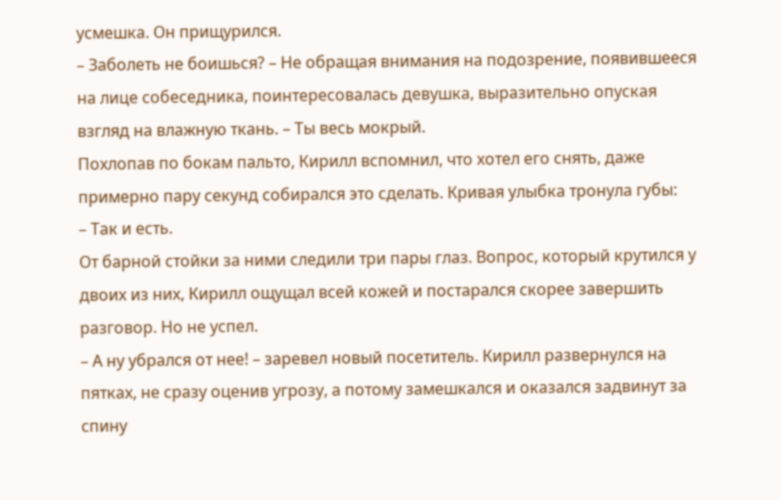усмешка. Он прищурился.
– Заболеть не боишься? – Не обращая внимания на подозрение, появившееся на лице собеседника, поинтересовалась девушка, выразительно опуская взгляд на влажную ткань. – Ты весь мокрый.
Похлопав по бокам пальто, Кирилл вспомнил, что хотел его снять, даже примерно пару секунд собирался это сделать. Кривая улыбка тронула губы:
– Так и есть.
От барной стойки за ними следили три пары глаз. Вопрос, который крутился у двоих из них, Кирилл ощущал всей кожей и постарался скорее завершить разговор. Но не успел.
– А ну убрался от нее! – заревел новый посетитель. Кирилл развернулся на пятках, не сразу оценив угрозу, а потому замешкался и оказался задвинут за спину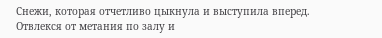Снежи, которая отчетливо цыкнула и выступила вперед.
Отвлекся от метания по залу и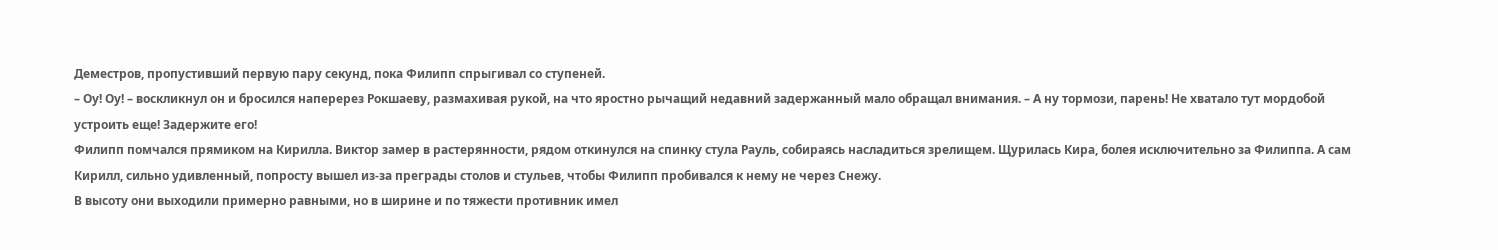Деместров, пропустивший первую пару секунд, пока Филипп спрыгивал со ступеней.
– Оу! Оу! – воскликнул он и бросился наперерез Рокшаеву, размахивая рукой, на что яростно рычащий недавний задержанный мало обращал внимания. – А ну тормози, парень! Не хватало тут мордобой устроить еще! Задержите его!
Филипп помчался прямиком на Кирилла. Виктор замер в растерянности, рядом откинулся на спинку стула Рауль, собираясь насладиться зрелищем. Щурилась Кира, болея исключительно за Филиппа. А сам Кирилл, сильно удивленный, попросту вышел из-за преграды столов и стульев, чтобы Филипп пробивался к нему не через Снежу.
В высоту они выходили примерно равными, но в ширине и по тяжести противник имел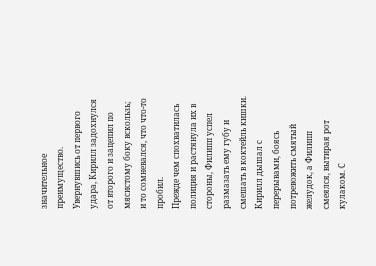значительное преимущество. Увернувшись от первого удара, Кирилл задохнулся от второго и зацепил по мясистому боку вскользь; и то сомневался, что что-то пробил.
Прежде чем спохватилась полиция и растянула их в стороны, Филипп успел размазать ему губу и смешать в коктейль кишки. Кирилл дышал с перерывами, боясь потревожить смятый желудок, а Филипп смеялся, вытирая рот кулаком. С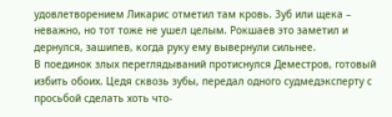удовлетворением Ликарис отметил там кровь. Зуб или щека – неважно, но тот тоже не ушел целым. Рокшаев это заметил и дернулся, зашипев, когда руку ему вывернули сильнее.
В поединок злых переглядываний протиснулся Деместров, готовый избить обоих. Цедя сквозь зубы, передал одного судмедэксперту с просьбой сделать хоть что-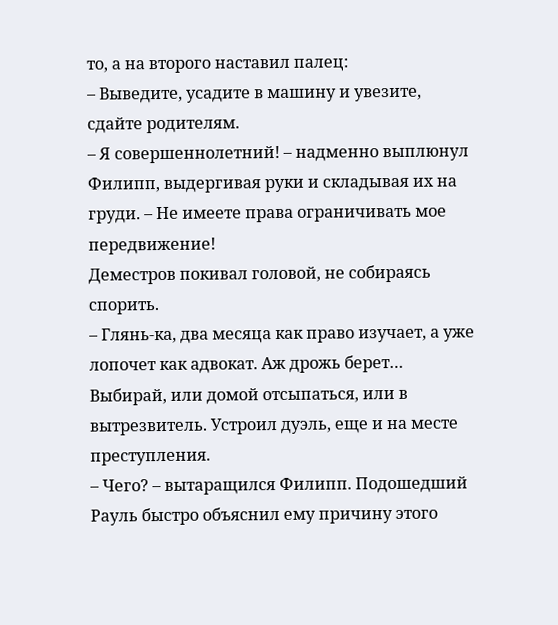то, а на второго наставил палец:
– Выведите, усадите в машину и увезите, сдайте родителям.
– Я совершеннолетний! – надменно выплюнул Филипп, выдергивая руки и складывая их на груди. – Не имеете права ограничивать мое передвижение!
Деместров покивал головой, не собираясь спорить.
– Глянь-ка, два месяца как право изучает, а уже лопочет как адвокат. Аж дрожь берет… Выбирай, или домой отсыпаться, или в вытрезвитель. Устроил дуэль, еще и на месте преступления.
– Чего? – вытаращился Филипп. Подошедший Рауль быстро объяснил ему причину этого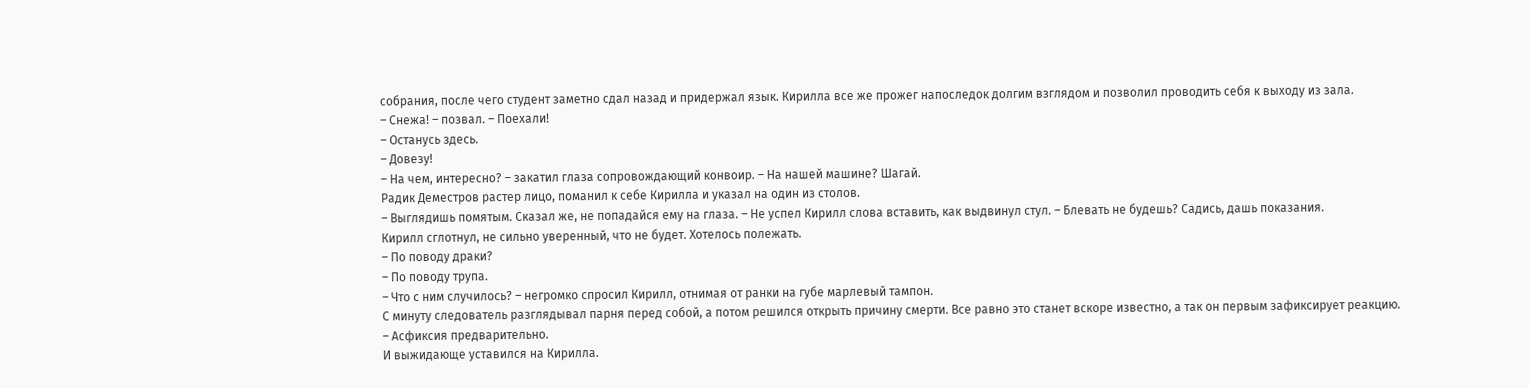собрания, после чего студент заметно сдал назад и придержал язык. Кирилла все же прожег напоследок долгим взглядом и позволил проводить себя к выходу из зала.
– Снежа! – позвал. – Поехали!
– Останусь здесь.
– Довезу!
– На чем, интересно? – закатил глаза сопровождающий конвоир. – На нашей машине? Шагай.
Радик Деместров растер лицо, поманил к себе Кирилла и указал на один из столов.
– Выглядишь помятым. Сказал же, не попадайся ему на глаза. – Не успел Кирилл слова вставить, как выдвинул стул. – Блевать не будешь? Садись, дашь показания.
Кирилл сглотнул, не сильно уверенный, что не будет. Хотелось полежать.
– По поводу драки?
– По поводу трупа.
– Что с ним случилось? – негромко спросил Кирилл, отнимая от ранки на губе марлевый тампон.
С минуту следователь разглядывал парня перед собой, а потом решился открыть причину смерти. Все равно это станет вскоре известно, а так он первым зафиксирует реакцию.
– Асфиксия предварительно.
И выжидающе уставился на Кирилла.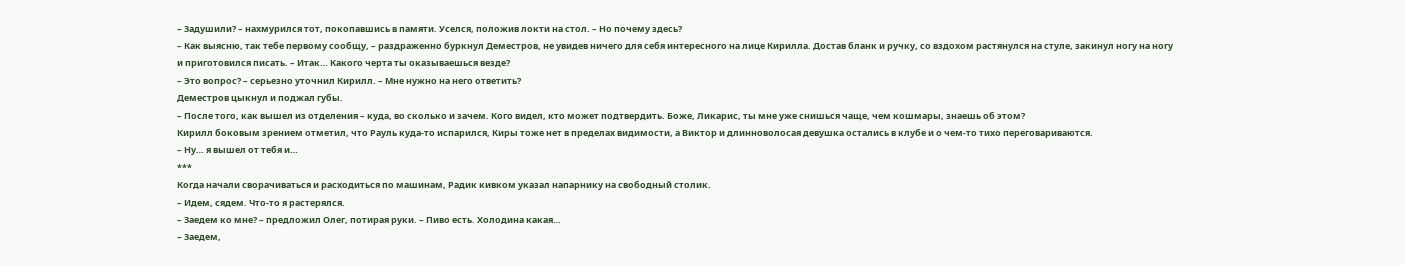– Задушили? – нахмурился тот, покопавшись в памяти. Уселся, положив локти на стол. – Но почему здесь?
– Как выясню, так тебе первому сообщу, – раздраженно буркнул Деместров, не увидев ничего для себя интересного на лице Кирилла. Достав бланк и ручку, со вздохом растянулся на стуле, закинул ногу на ногу и приготовился писать. – Итак… Какого черта ты оказываешься везде?
– Это вопрос? – серьезно уточнил Кирилл. – Мне нужно на него ответить?
Деместров цыкнул и поджал губы.
– После того, как вышел из отделения – куда, во сколько и зачем. Кого видел, кто может подтвердить. Боже, Ликарис, ты мне уже снишься чаще, чем кошмары, знаешь об этом?
Кирилл боковым зрением отметил, что Рауль куда-то испарился, Киры тоже нет в пределах видимости, а Виктор и длинноволосая девушка остались в клубе и о чем-то тихо переговариваются.
– Ну… я вышел от тебя и…
***
Когда начали сворачиваться и расходиться по машинам, Радик кивком указал напарнику на свободный столик.
– Идем, сядем. Что-то я растерялся.
– Заедем ко мне? – предложил Олег, потирая руки. – Пиво есть. Холодина какая…
– Заедем,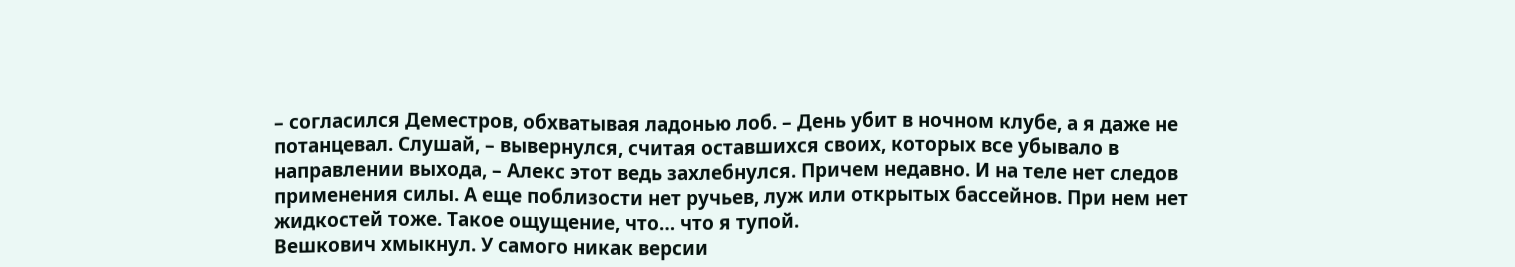– согласился Деместров, обхватывая ладонью лоб. – День убит в ночном клубе, а я даже не потанцевал. Слушай, – вывернулся, считая оставшихся своих, которых все убывало в направлении выхода, – Алекс этот ведь захлебнулся. Причем недавно. И на теле нет следов применения силы. А еще поблизости нет ручьев, луж или открытых бассейнов. При нем нет жидкостей тоже. Такое ощущение, что… что я тупой.
Вешкович хмыкнул. У самого никак версии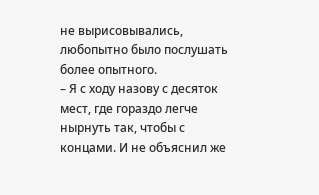не вырисовывались, любопытно было послушать более опытного.
– Я с ходу назову с десяток мест, где гораздо легче нырнуть так, чтобы с концами. И не объяснил же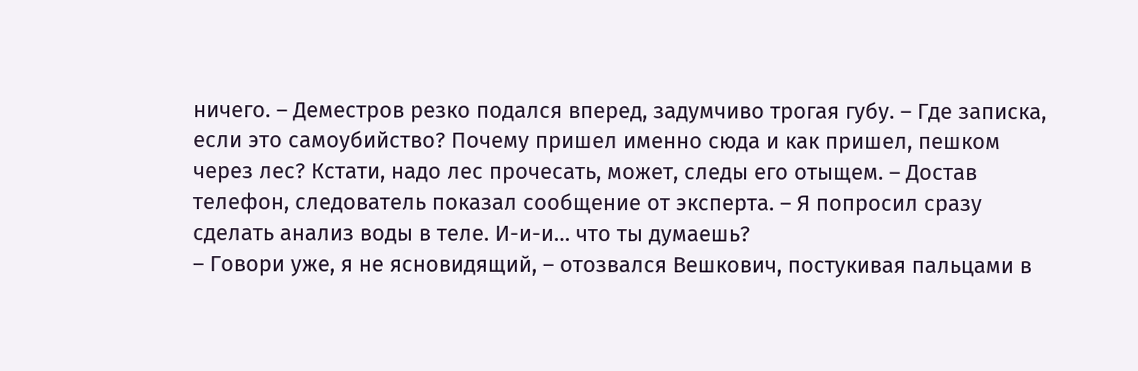ничего. – Деместров резко подался вперед, задумчиво трогая губу. – Где записка, если это самоубийство? Почему пришел именно сюда и как пришел, пешком через лес? Кстати, надо лес прочесать, может, следы его отыщем. – Достав телефон, следователь показал сообщение от эксперта. – Я попросил сразу сделать анализ воды в теле. И-и-и… что ты думаешь?
– Говори уже, я не ясновидящий, – отозвался Вешкович, постукивая пальцами в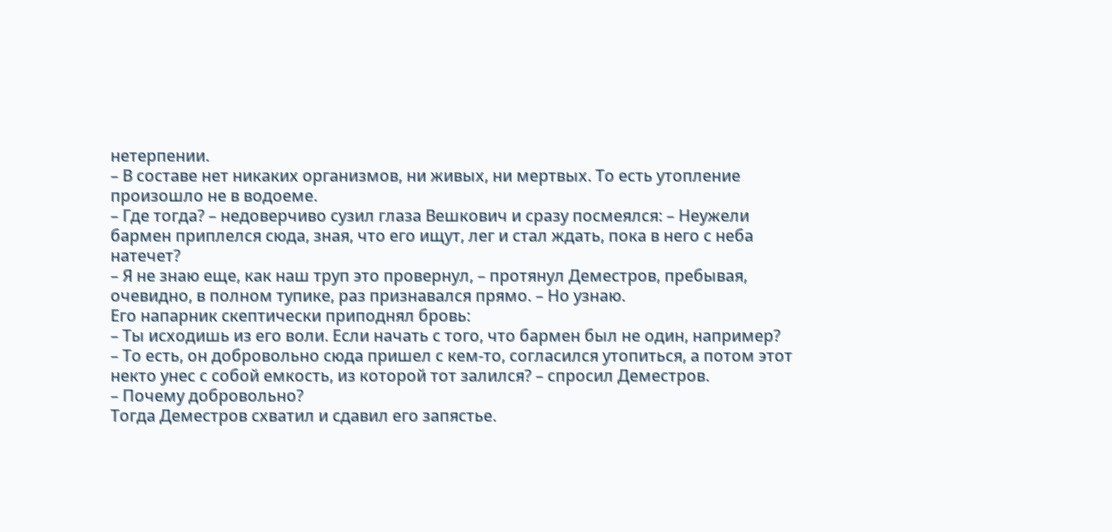нетерпении.
– В составе нет никаких организмов, ни живых, ни мертвых. То есть утопление произошло не в водоеме.
– Где тогда? – недоверчиво сузил глаза Вешкович и сразу посмеялся: – Неужели бармен приплелся сюда, зная, что его ищут, лег и стал ждать, пока в него с неба натечет?
– Я не знаю еще, как наш труп это провернул, – протянул Деместров, пребывая, очевидно, в полном тупике, раз признавался прямо. – Но узнаю.
Его напарник скептически приподнял бровь:
– Ты исходишь из его воли. Если начать с того, что бармен был не один, например?
– То есть, он добровольно сюда пришел с кем-то, согласился утопиться, а потом этот некто унес с собой емкость, из которой тот залился? – спросил Деместров.
– Почему добровольно?
Тогда Деместров схватил и сдавил его запястье.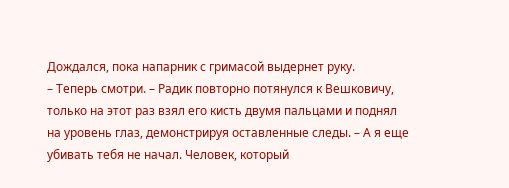Дождался, пока напарник с гримасой выдернет руку.
– Теперь смотри. – Радик повторно потянулся к Вешковичу, только на этот раз взял его кисть двумя пальцами и поднял на уровень глаз, демонстрируя оставленные следы. – А я еще убивать тебя не начал. Человек, который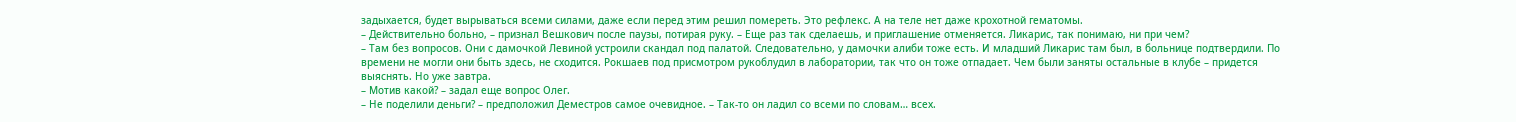задыхается, будет вырываться всеми силами, даже если перед этим решил помереть. Это рефлекс. А на теле нет даже крохотной гематомы.
– Действительно больно, – признал Вешкович после паузы, потирая руку. – Еще раз так сделаешь, и приглашение отменяется. Ликарис, так понимаю, ни при чем?
– Там без вопросов. Они с дамочкой Левиной устроили скандал под палатой. Следовательно, у дамочки алиби тоже есть. И младший Ликарис там был, в больнице подтвердили. По времени не могли они быть здесь, не сходится. Рокшаев под присмотром рукоблудил в лаборатории, так что он тоже отпадает. Чем были заняты остальные в клубе – придется выяснять. Но уже завтра.
– Мотив какой? – задал еще вопрос Олег.
– Не поделили деньги? – предположил Деместров самое очевидное. – Так-то он ладил со всеми по словам… всех.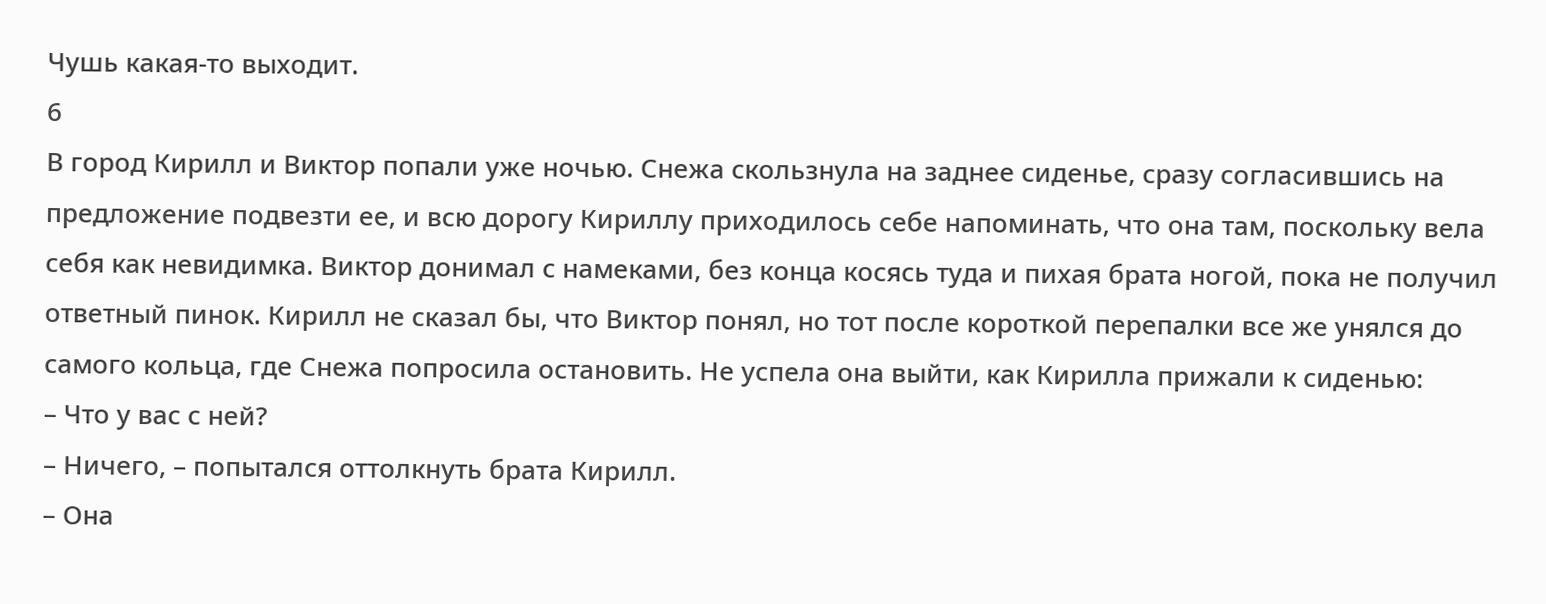Чушь какая-то выходит.
6
В город Кирилл и Виктор попали уже ночью. Снежа скользнула на заднее сиденье, сразу согласившись на предложение подвезти ее, и всю дорогу Кириллу приходилось себе напоминать, что она там, поскольку вела себя как невидимка. Виктор донимал с намеками, без конца косясь туда и пихая брата ногой, пока не получил ответный пинок. Кирилл не сказал бы, что Виктор понял, но тот после короткой перепалки все же унялся до самого кольца, где Снежа попросила остановить. Не успела она выйти, как Кирилла прижали к сиденью:
– Что у вас с ней?
– Ничего, – попытался оттолкнуть брата Кирилл.
– Она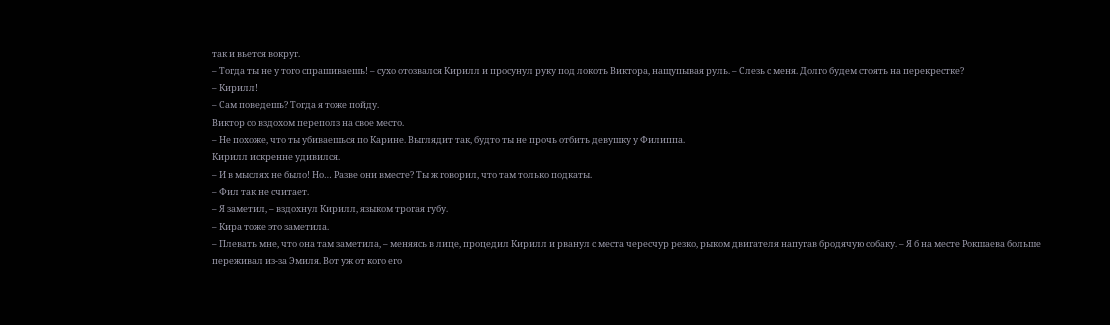так и вьется вокруг.
– Тогда ты не у того спрашиваешь! – сухо отозвался Кирилл и просунул руку под локоть Виктора, нащупывая руль. – Слезь с меня. Долго будем стоять на перекрестке?
– Кирилл!
– Сам поведешь? Тогда я тоже пойду.
Виктор со вздохом переполз на свое место.
– Не похоже, что ты убиваешься по Карине. Выглядит так, будто ты не прочь отбить девушку у Филиппа.
Кирилл искренне удивился.
– И в мыслях не было! Но… Разве они вместе? Ты ж говорил, что там только подкаты.
– Фил так не считает.
– Я заметил, – вздохнул Кирилл, языком трогая губу.
– Кира тоже это заметила.
– Плевать мне, что она там заметила, – меняясь в лице, процедил Кирилл и рванул с места чересчур резко, рыком двигателя напугав бродячую собаку. – Я б на месте Рокшаева больше переживал из-за Эмиля. Вот уж от кого его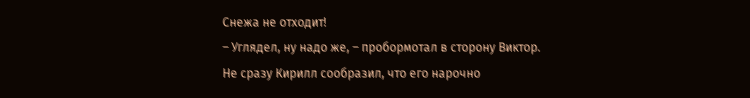Снежа не отходит!
– Углядел, ну надо же, – пробормотал в сторону Виктор.
Не сразу Кирилл сообразил, что его нарочно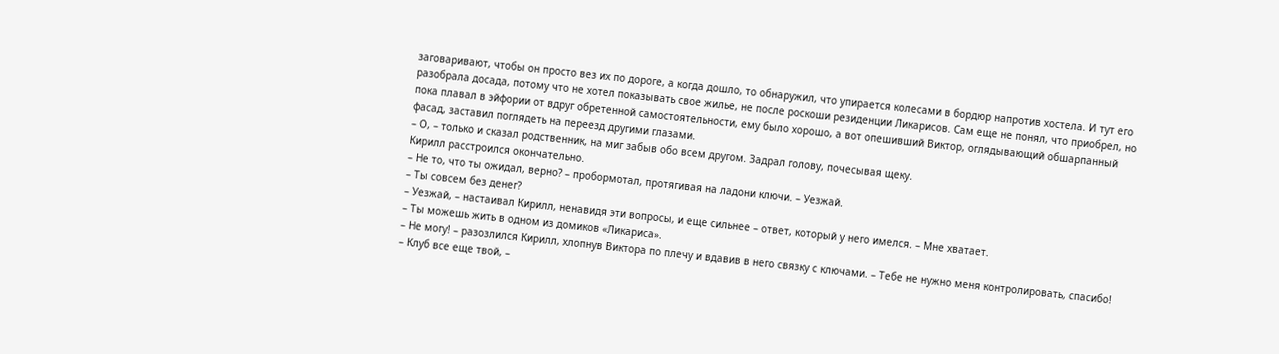заговаривают, чтобы он просто вез их по дороге, а когда дошло, то обнаружил, что упирается колесами в бордюр напротив хостела. И тут его разобрала досада, потому что не хотел показывать свое жилье, не после роскоши резиденции Ликарисов. Сам еще не понял, что приобрел, но пока плавал в эйфории от вдруг обретенной самостоятельности, ему было хорошо, а вот опешивший Виктор, оглядывающий обшарпанный фасад, заставил поглядеть на переезд другими глазами.
– О, – только и сказал родственник, на миг забыв обо всем другом. Задрал голову, почесывая щеку.
Кирилл расстроился окончательно.
– Не то, что ты ожидал, верно? – пробормотал, протягивая на ладони ключи. – Уезжай.
– Ты совсем без денег?
– Уезжай, – настаивал Кирилл, ненавидя эти вопросы, и еще сильнее – ответ, который у него имелся. – Мне хватает.
– Ты можешь жить в одном из домиков «Ликариса».
– Не могу! – разозлился Кирилл, хлопнув Виктора по плечу и вдавив в него связку с ключами. – Тебе не нужно меня контролировать, спасибо!
– Клуб все еще твой, –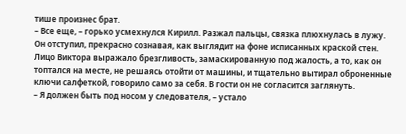тише произнес брат.
– Все еще, – горько усмехнулся Кирилл. Разжал пальцы, связка плюхнулась в лужу.
Он отступил, прекрасно сознавая, как выглядит на фоне исписанных краской стен. Лицо Виктора выражало брезгливость, замаскированную под жалость, а то, как он топтался на месте, не решаясь отойти от машины, и тщательно вытирал оброненные ключи салфеткой, говорило само за себя. В гости он не согласится заглянуть.
– Я должен быть под носом у следователя, – устало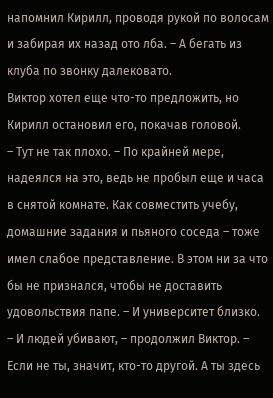напомнил Кирилл, проводя рукой по волосам и забирая их назад ото лба. – А бегать из клуба по звонку далековато.
Виктор хотел еще что-то предложить, но Кирилл остановил его, покачав головой.
– Тут не так плохо. – По крайней мере, надеялся на это, ведь не пробыл еще и часа в снятой комнате. Как совместить учебу, домашние задания и пьяного соседа – тоже имел слабое представление. В этом ни за что бы не признался, чтобы не доставить удовольствия папе. – И университет близко.
– И людей убивают, – продолжил Виктор. – Если не ты, значит, кто-то другой. А ты здесь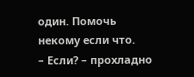один. Помочь некому если что.
– Если? – прохладно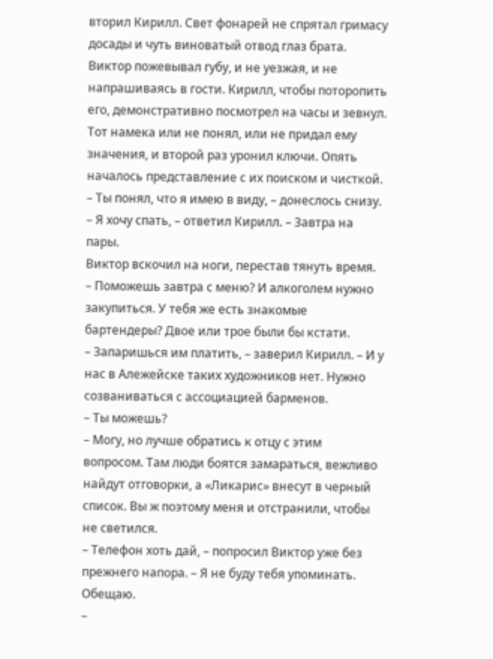вторил Кирилл. Свет фонарей не спрятал гримасу досады и чуть виноватый отвод глаз брата.
Виктор пожевывал губу, и не уезжая, и не напрашиваясь в гости. Кирилл, чтобы поторопить его, демонстративно посмотрел на часы и зевнул. Тот намека или не понял, или не придал ему значения, и второй раз уронил ключи. Опять началось представление с их поиском и чисткой.
– Ты понял, что я имею в виду, – донеслось снизу.
– Я хочу спать, – ответил Кирилл. – Завтра на пары.
Виктор вскочил на ноги, перестав тянуть время.
– Поможешь завтра с меню? И алкоголем нужно закупиться. У тебя же есть знакомые бартендеры? Двое или трое были бы кстати.
– Запаришься им платить, – заверил Кирилл. – И у нас в Алежейске таких художников нет. Нужно созваниваться с ассоциацией барменов.
– Ты можешь?
– Могу, но лучше обратись к отцу с этим вопросом. Там люди боятся замараться, вежливо найдут отговорки, а «Ликарис» внесут в черный список. Вы ж поэтому меня и отстранили, чтобы не светился.
– Телефон хоть дай, – попросил Виктор уже без прежнего напора. – Я не буду тебя упоминать. Обещаю.
–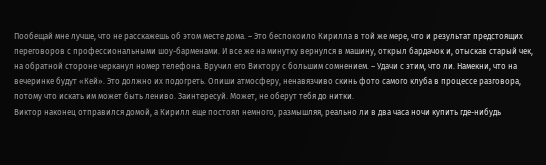Пообещай мне лучше, что не расскажешь об этом месте дома. – Это беспокоило Кирилла в той же мере, что и результат предстоящих переговоров с профессиональными шоу-барменами. И все же на минутку вернулся в машину, открыл бардачок и, отыскав старый чек, на обратной стороне черканул номер телефона. Вручил его Виктору с большим сомнением. – Удачи с этим, что ли. Намекни, что на вечеринке будут «Кей». Это должно их подогреть. Опиши атмосферу, ненавязчиво скинь фото самого клуба в процессе разговора, потому что искать им может быть лениво. Заинтересуй. Может, не оберут тебя до нитки.
Виктор наконец отправился домой, а Кирилл еще постоял немного, размышляя, реально ли в два часа ночи купить где-нибудь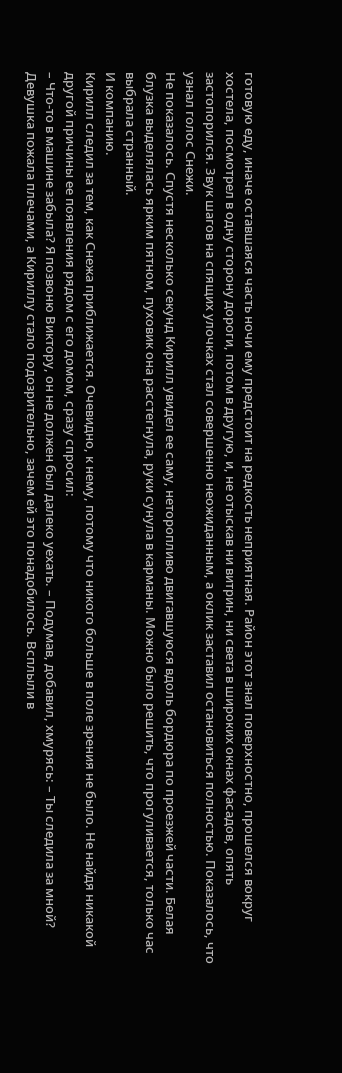готовую еду, иначе оставшаяся часть ночи ему предстоит на редкость неприятная. Район этот знал поверхностно, прошелся вокруг хостела, посмотрел в одну сторону дороги, потом в другую, и, не отыскав ни витрин, ни света в широких окнах фасадов, опять застопорился. Звук шагов на спящих улочках стал совершенно неожиданным, а оклик заставил остановиться полностью. Показалось, что узнал голос Снежи.
Не показалось. Спустя несколько секунд Кирилл увидел ее саму, неторопливо двигавшуюся вдоль бордюра по проезжей части. Белая блузка выделялась ярким пятном, пуховик она расстегнула, руки сунула в карманы. Можно было решить, что прогуливается, только час выбрала странный.
И компанию.
Кирилл следил за тем, как Снежа приближается. Очевидно, к нему, потому что никого больше в поле зрения не было. Не найдя никакой другой причины ее появления рядом с его домом, сразу спросил:
– Что-то в машине забыла? Я позвоню Виктору, он не должен был далеко уехать. – Подумав, добавил, хмурясь: – Ты следила за мной?
Девушка пожала плечами, а Кириллу стало подозрительно, зачем ей это понадобилось. Всплыли в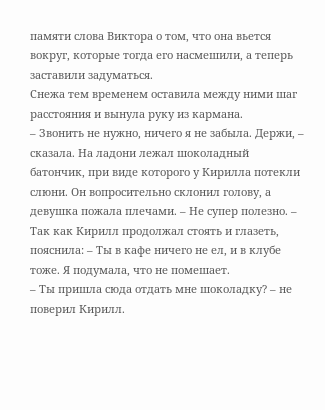памяти слова Виктора о том, что она вьется вокруг, которые тогда его насмешили, а теперь заставили задуматься.
Снежа тем временем оставила между ними шаг расстояния и вынула руку из кармана.
– Звонить не нужно, ничего я не забыла. Держи, – сказала. На ладони лежал шоколадный батончик, при виде которого у Кирилла потекли слюни. Он вопросительно склонил голову, а девушка пожала плечами. – Не супер полезно. – Так как Кирилл продолжал стоять и глазеть, пояснила: – Ты в кафе ничего не ел, и в клубе тоже. Я подумала, что не помешает.
– Ты пришла сюда отдать мне шоколадку? – не поверил Кирилл.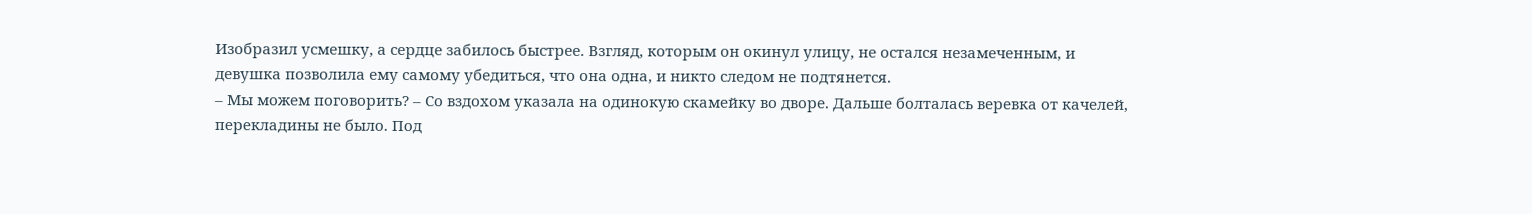Изобразил усмешку, а сердце забилось быстрее. Взгляд, которым он окинул улицу, не остался незамеченным, и девушка позволила ему самому убедиться, что она одна, и никто следом не подтянется.
– Мы можем поговорить? – Со вздохом указала на одинокую скамейку во дворе. Дальше болталась веревка от качелей, перекладины не было. Под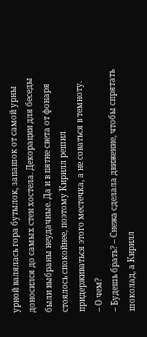урной валялась гора бутылок, запашок от самой урны доносился до самых стен хостела. Декорации для беседы были выбраны неудачные. Да и в пятне света от фонаря стоялось спокойнее, поэтому Кирилл решил придерживаться этого местечка, а не соваться в темноту.
– О чем?
– Будешь брать? – Снежа сделала движение, чтобы спрятать шоколад, а Кирилл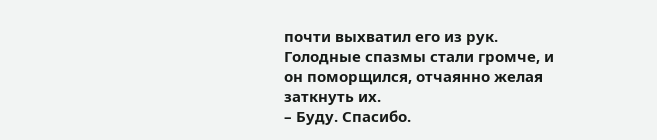почти выхватил его из рук. Голодные спазмы стали громче, и он поморщился, отчаянно желая заткнуть их.
– Буду. Спасибо.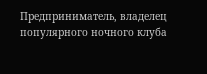Предприниматель, владелец популярного ночного клуба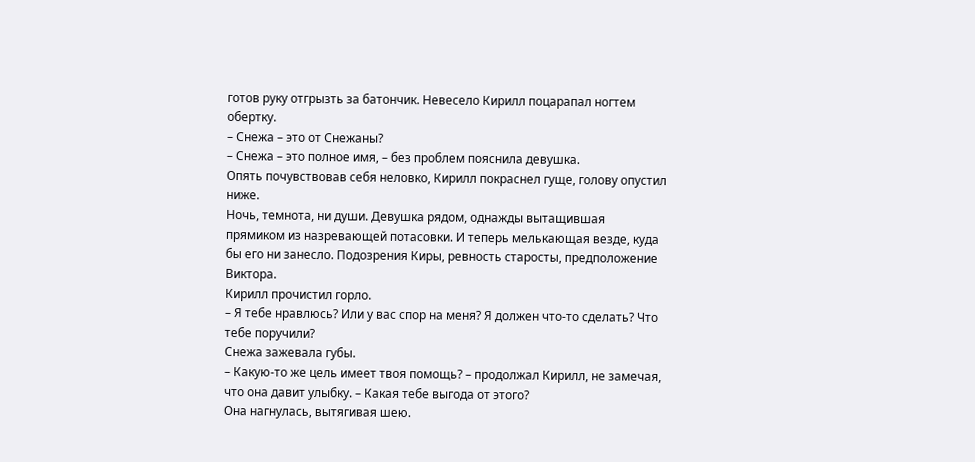готов руку отгрызть за батончик. Невесело Кирилл поцарапал ногтем обертку.
– Снежа – это от Снежаны?
– Снежа – это полное имя, – без проблем пояснила девушка.
Опять почувствовав себя неловко, Кирилл покраснел гуще, голову опустил ниже.
Ночь, темнота, ни души. Девушка рядом, однажды вытащившая прямиком из назревающей потасовки. И теперь мелькающая везде, куда бы его ни занесло. Подозрения Киры, ревность старосты, предположение Виктора.
Кирилл прочистил горло.
– Я тебе нравлюсь? Или у вас спор на меня? Я должен что-то сделать? Что тебе поручили?
Снежа зажевала губы.
– Какую-то же цель имеет твоя помощь? – продолжал Кирилл, не замечая, что она давит улыбку. – Какая тебе выгода от этого?
Она нагнулась, вытягивая шею.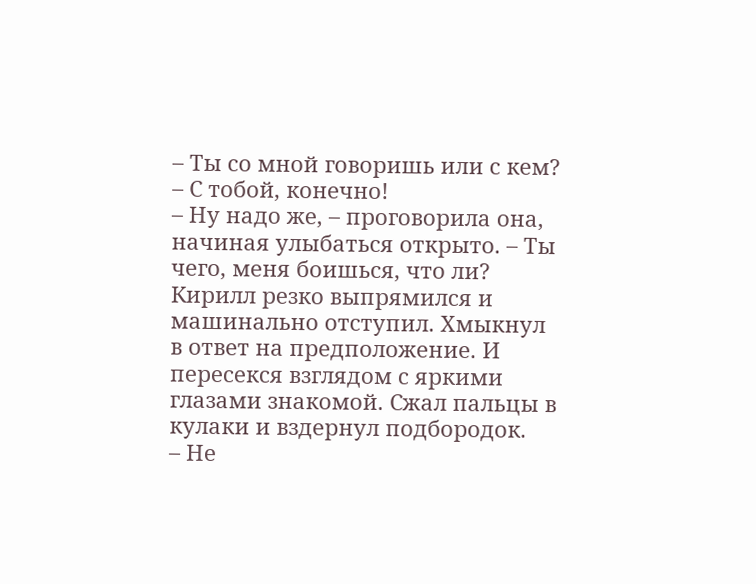– Ты со мной говоришь или с кем?
– С тобой, конечно!
– Ну надо же, – проговорила она, начиная улыбаться открыто. – Ты чего, меня боишься, что ли?
Кирилл резко выпрямился и машинально отступил. Хмыкнул в ответ на предположение. И пересекся взглядом с яркими глазами знакомой. Сжал пальцы в кулаки и вздернул подбородок.
– Не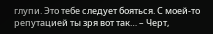глупи. Это тебе следует бояться. С моей-то репутацией ты зря вот так… – Черт,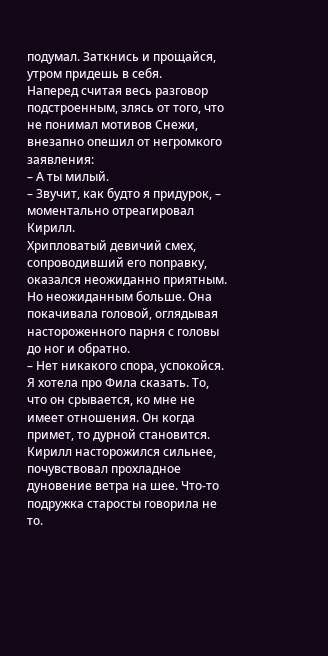подумал. Заткнись и прощайся, утром придешь в себя.
Наперед считая весь разговор подстроенным, злясь от того, что не понимал мотивов Снежи, внезапно опешил от негромкого заявления:
– А ты милый.
– Звучит, как будто я придурок, – моментально отреагировал Кирилл.
Хрипловатый девичий смех, сопроводивший его поправку, оказался неожиданно приятным. Но неожиданным больше. Она покачивала головой, оглядывая настороженного парня с головы до ног и обратно.
– Нет никакого спора, успокойся. Я хотела про Фила сказать. То, что он срывается, ко мне не имеет отношения. Он когда примет, то дурной становится.
Кирилл насторожился сильнее, почувствовал прохладное дуновение ветра на шее. Что-то подружка старосты говорила не то.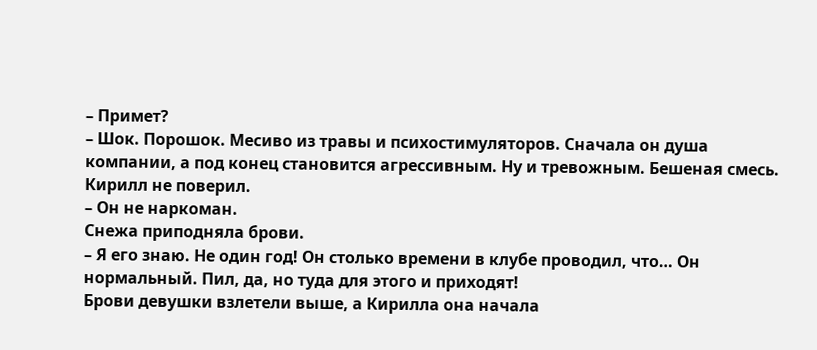– Примет?
– Шок. Порошок. Месиво из травы и психостимуляторов. Сначала он душа компании, а под конец становится агрессивным. Ну и тревожным. Бешеная смесь.
Кирилл не поверил.
– Он не наркоман.
Снежа приподняла брови.
– Я его знаю. Не один год! Он столько времени в клубе проводил, что… Он нормальный. Пил, да, но туда для этого и приходят!
Брови девушки взлетели выше, а Кирилла она начала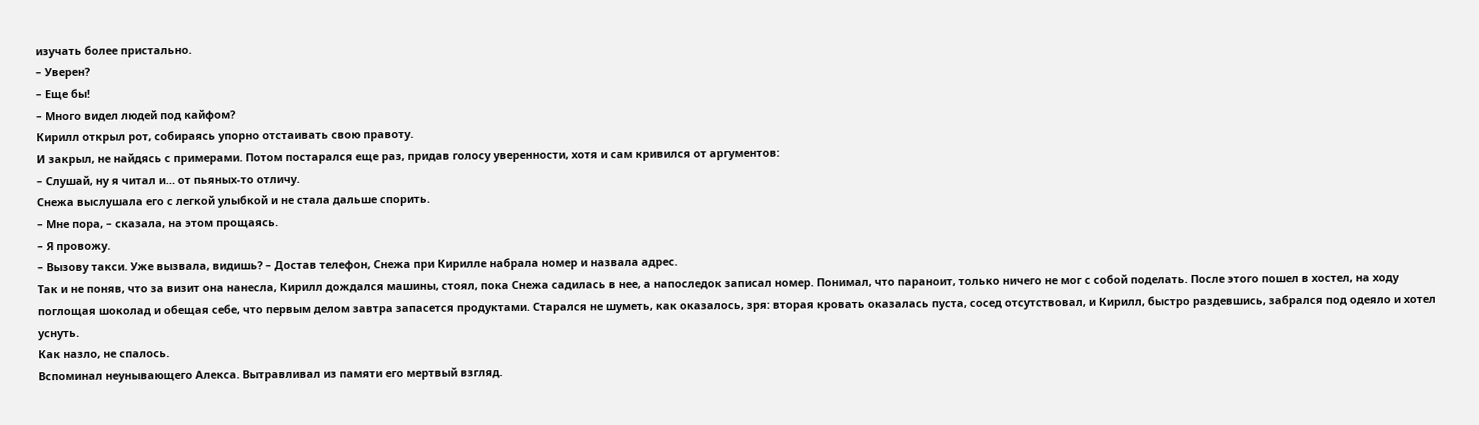изучать более пристально.
– Уверен?
– Еще бы!
– Много видел людей под кайфом?
Кирилл открыл рот, собираясь упорно отстаивать свою правоту.
И закрыл, не найдясь с примерами. Потом постарался еще раз, придав голосу уверенности, хотя и сам кривился от аргументов:
– Слушай, ну я читал и… от пьяных-то отличу.
Снежа выслушала его с легкой улыбкой и не стала дальше спорить.
– Мне пора, – сказала, на этом прощаясь.
– Я провожу.
– Вызову такси. Уже вызвала, видишь? – Достав телефон, Снежа при Кирилле набрала номер и назвала адрес.
Так и не поняв, что за визит она нанесла, Кирилл дождался машины, стоял, пока Снежа садилась в нее, а напоследок записал номер. Понимал, что параноит, только ничего не мог с собой поделать. После этого пошел в хостел, на ходу поглощая шоколад и обещая себе, что первым делом завтра запасется продуктами. Старался не шуметь, как оказалось, зря: вторая кровать оказалась пуста, сосед отсутствовал, и Кирилл, быстро раздевшись, забрался под одеяло и хотел уснуть.
Как назло, не спалось.
Вспоминал неунывающего Алекса. Вытравливал из памяти его мертвый взгляд.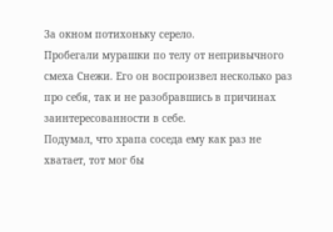За окном потихоньку серело.
Пробегали мурашки по телу от непривычного смеха Снежи. Его он воспроизвел несколько раз про себя, так и не разобравшись в причинах заинтересованности в себе.
Подумал, что храпа соседа ему как раз не хватает, тот мог бы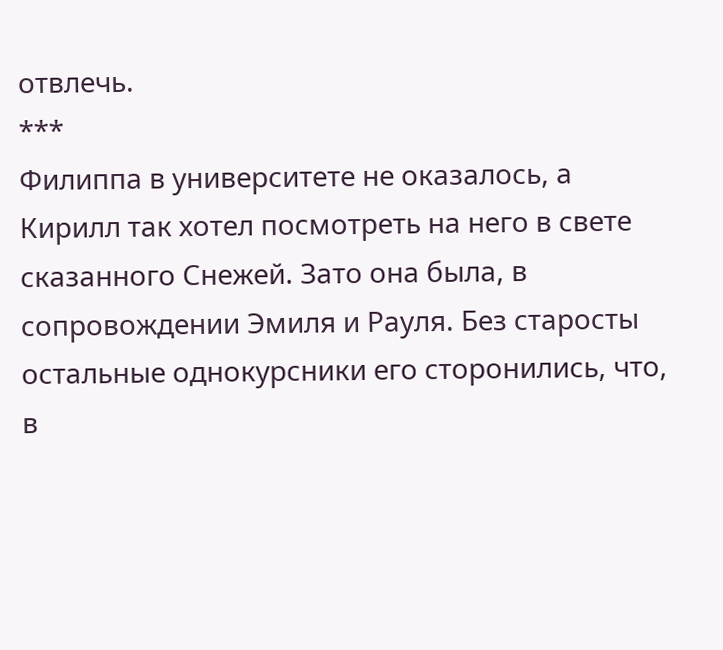отвлечь.
***
Филиппа в университете не оказалось, а Кирилл так хотел посмотреть на него в свете сказанного Снежей. Зато она была, в сопровождении Эмиля и Рауля. Без старосты остальные однокурсники его сторонились, что, в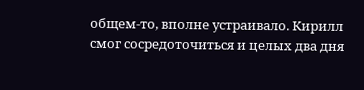общем-то, вполне устраивало. Кирилл смог сосредоточиться и целых два дня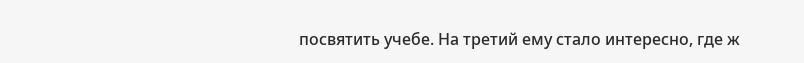посвятить учебе. На третий ему стало интересно, где ж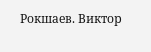Рокшаев. Виктор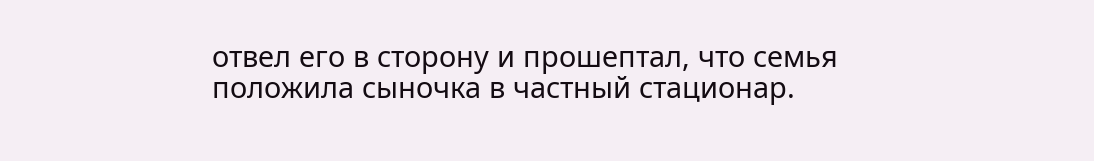отвел его в сторону и прошептал, что семья положила сыночка в частный стационар.